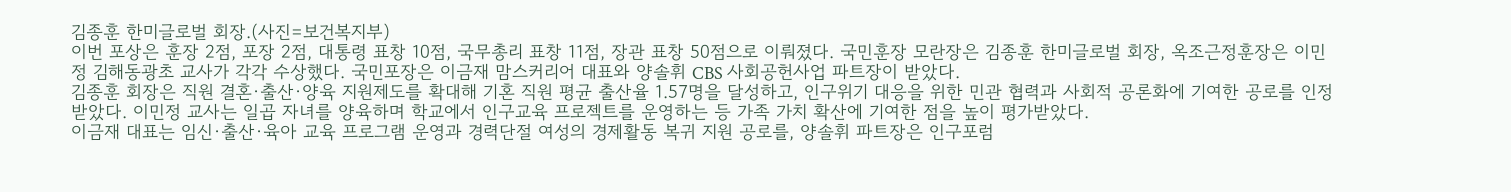김종훈 한미글로벌 회장.(사진=보건복지부)
이번 포상은 훈장 2점, 포장 2점, 대통령 표창 10점, 국무총리 표창 11점, 장관 표창 50점으로 이뤄졌다. 국민훈장 모란장은 김종훈 한미글로벌 회장, 옥조근정훈장은 이민정 김해동광초 교사가 각각 수상했다. 국민포장은 이금재 맘스커리어 대표와 양솔휘 CBS 사회공헌사업 파트장이 받았다.
김종훈 회장은 직원 결혼·출산·양육 지원제도를 확대해 기혼 직원 평균 출산율 1.57명을 달성하고, 인구위기 대응을 위한 민관 협력과 사회적 공론화에 기여한 공로를 인정받았다. 이민정 교사는 일곱 자녀를 양육하며 학교에서 인구교육 프로젝트를 운영하는 등 가족 가치 확산에 기여한 점을 높이 평가받았다.
이금재 대표는 임신·출산·육아 교육 프로그램 운영과 경력단절 여성의 경제활동 복귀 지원 공로를, 양솔휘 파트장은 인구포럼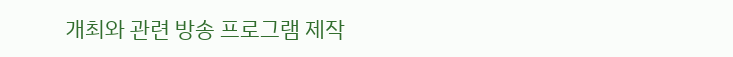개최와 관련 방송 프로그램 제작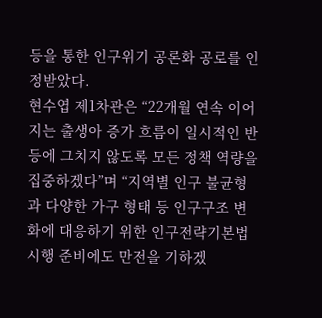등을 통한 인구위기 공론화 공로를 인정받았다.
현수엽 제1차관은 “22개월 연속 이어지는 출생아 증가 흐름이 일시적인 반등에 그치지 않도록 모든 정책 역량을 집중하겠다”며 “지역별 인구 불균형과 다양한 가구 형태 등 인구구조 변화에 대응하기 위한 인구전략기본법 시행 준비에도 만전을 기하겠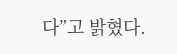다”고 밝혔다.